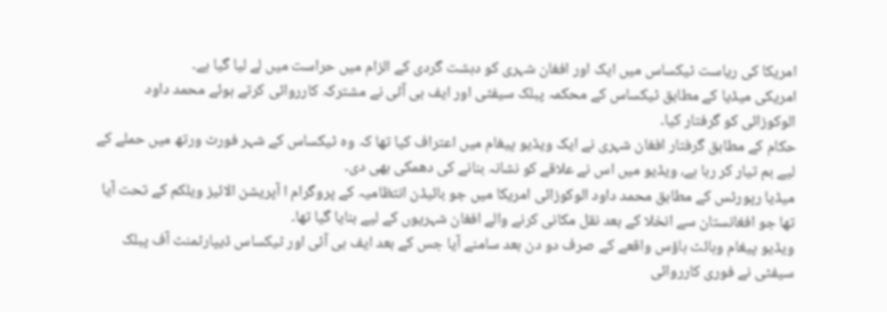امریکا کی ریاست ٹیکساس میں ایک اور افغان شہری کو دہشت گردی کے الزام میں حراست میں لے لیا گیا ہے۔
امریکی میڈیا کے مطابق ٹیکساس کے محکمہ پبلک سیفٹی اور ایف بی آئی نے مشترکہ کارروائی کرتے ہوئے محمد داود الوکوزائی کو گرفتار کیا۔
حکام کے مطابق گرفتار افغان شہری نے ایک ویڈیو پیغام میں اعتراف کیا تھا کہ وہ ٹیکساس کے شہر فورٹ ورتھ میں حملے کے لیے بم تیار کر رہا ہے، ویڈیو میں اس نے علاقے کو نشانہ بنانے کی دھمکی بھی دی۔
میڈیا رپورٹس کے مطابق محمد داود الوکوزائی امریکا میں جو بائیڈن انتظامیہ کے پروگرام ا آپریشن الائیز ویلکم کے تحت آیا تھا جو افغانستان سے انخلا کے بعد نقل مکانی کرنے والے افغان شہریوں کے لیے بنایا گیا تھا۔
ویڈیو پیغام وہائٹ ہاؤس واقعے کے صرف دو دن بعد سامنے آیا جس کے بعد ایف بی آئی اور ٹیکساس ڈیپارٹمنٹ آف پبلک سیفٹی نے فوری کارروائی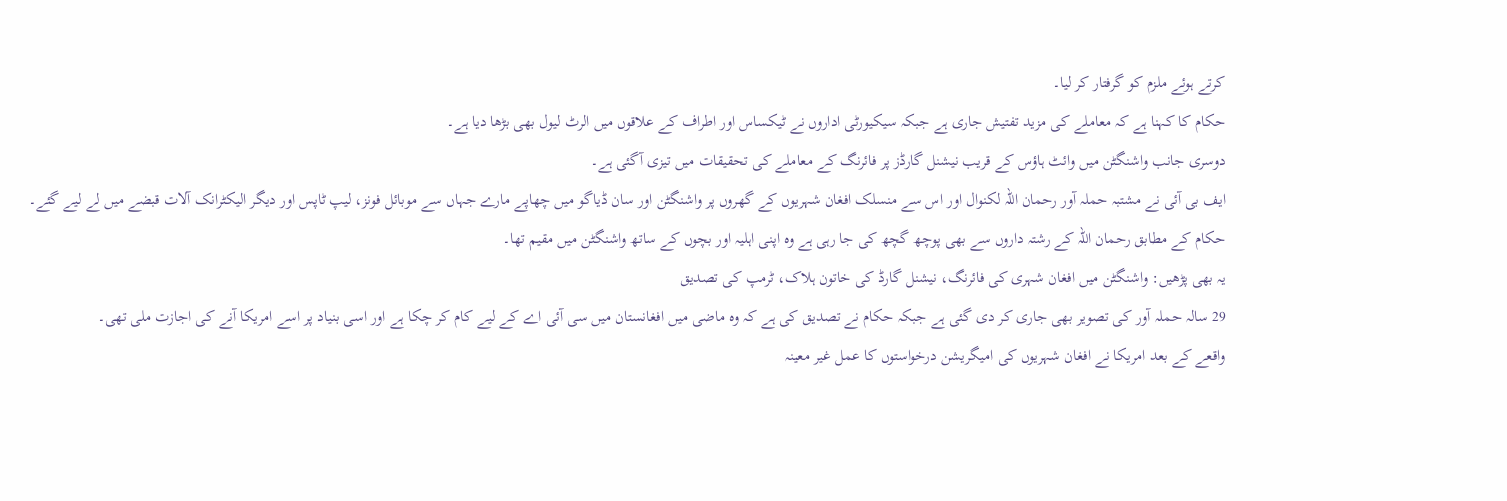کرتے ہوئے ملزم کو گرفتار کر لیا۔
حکام کا کہنا ہے کہ معاملے کی مزید تفتیش جاری ہے جبکہ سیکیورٹی اداروں نے ٹیکساس اور اطراف کے علاقوں میں الرٹ لیول بھی بڑھا دیا ہے۔
دوسری جانب واشنگٹن میں وائٹ ہاؤس کے قریب نیشنل گارڈز پر فائرنگ کے معاملے کی تحقیقات میں تیزی آگئی ہے۔
ایف بی آئی نے مشتبہ حملہ آور رحمان اللہ لکنوال اور اس سے منسلک افغان شہریوں کے گھروں پر واشنگٹن اور سان ڈیاگو میں چھاپے مارے جہاں سے موبائل فونز، لیپ ٹاپس اور دیگر الیکٹرانک آلات قبضے میں لے لیے گئے۔
حکام کے مطابق رحمان اللہ کے رشتہ داروں سے بھی پوچھ گچھ کی جا رہی ہے وہ اپنی اہلیہ اور بچوں کے ساتھ واشنگٹن میں مقیم تھا۔
یہ بھی پڑھیں: واشنگٹن میں افغان شہری کی فائرنگ، نیشنل گارڈ کی خاتون ہلاک، ٹرمپ کی تصدیق
29 سالہ حملہ آور کی تصویر بھی جاری کر دی گئی ہے جبکہ حکام نے تصدیق کی ہے کہ وہ ماضی میں افغانستان میں سی آئی اے کے لیے کام کر چکا ہے اور اسی بنیاد پر اسے امریکا آنے کی اجازت ملی تھی۔
واقعے کے بعد امریکا نے افغان شہریوں کی امیگریشن درخواستوں کا عمل غیر معینہ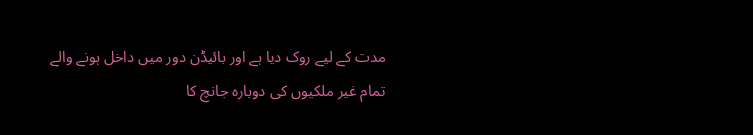مدت کے لیے روک دیا ہے اور بائیڈن دور میں داخل ہونے والے تمام غیر ملکیوں کی دوبارہ جانچ کا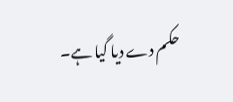حکم دے دیا گیا ہے۔